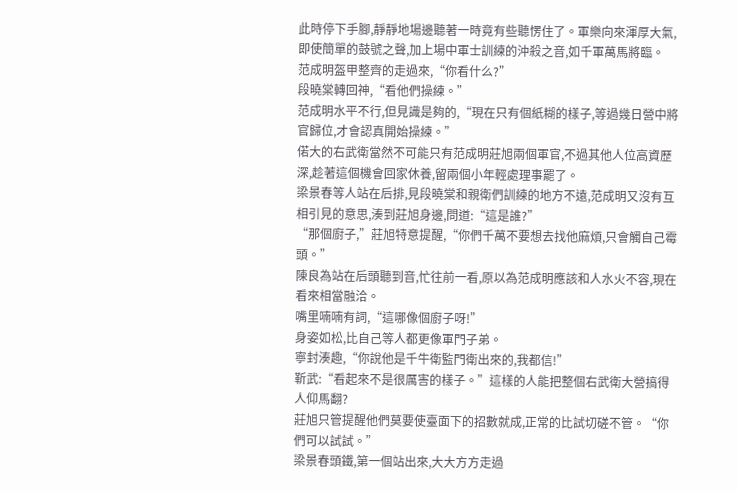此時停下手腳,靜靜地場邊聽著一時竟有些聽愣住了。軍樂向來渾厚大氣,即使簡單的鼓號之聲,加上場中軍士訓練的沖殺之音,如千軍萬馬將臨。
范成明盔甲整齊的走過來,“你看什么?”
段曉棠轉回神,“看他們操練。”
范成明水平不行,但見識是夠的,“現在只有個紙糊的樣子,等過幾日營中將官歸位,才會認真開始操練。”
偌大的右武衛當然不可能只有范成明莊旭兩個軍官,不過其他人位高資歷深,趁著這個機會回家休養,留兩個小年輕處理事罷了。
梁景春等人站在后排,見段曉棠和親衛們訓練的地方不遠,范成明又沒有互相引見的意思,湊到莊旭身邊,問道:“這是誰?”
“那個廚子,”莊旭特意提醒,“你們千萬不要想去找他麻煩,只會觸自己霉頭。”
陳良為站在后頭聽到音,忙往前一看,原以為范成明應該和人水火不容,現在看來相當融洽。
嘴里喃喃有詞,“這哪像個廚子呀!”
身姿如松,比自己等人都更像軍門子弟。
寧封湊趣,“你說他是千牛衛監門衛出來的,我都信!”
靳武:“看起來不是很厲害的樣子。”這樣的人能把整個右武衛大營搞得人仰馬翻?
莊旭只管提醒他們莫要使臺面下的招數就成,正常的比試切磋不管。“你們可以試試。”
梁景春頭鐵,第一個站出來,大大方方走過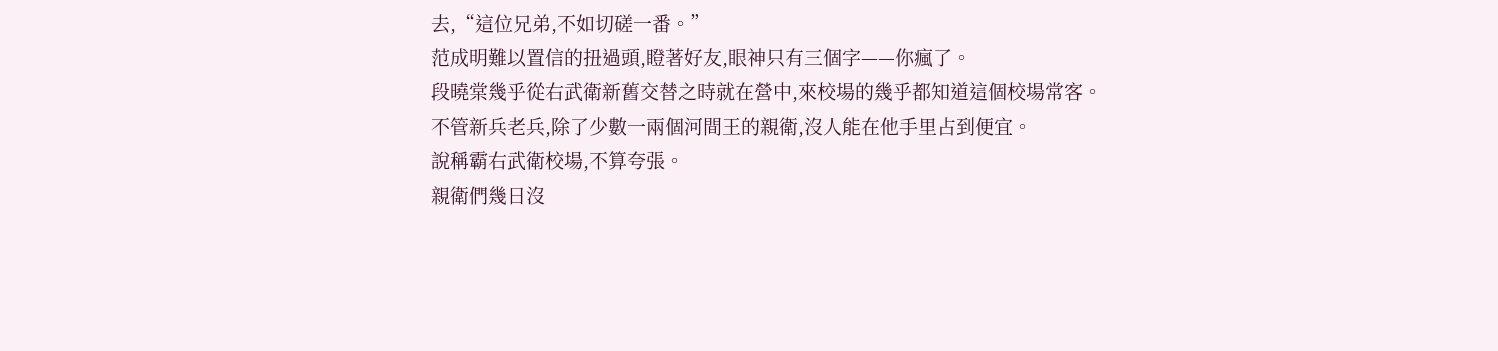去,“這位兄弟,不如切磋一番。”
范成明難以置信的扭過頭,瞪著好友,眼神只有三個字——你瘋了。
段曉棠幾乎從右武衛新舊交替之時就在營中,來校場的幾乎都知道這個校場常客。
不管新兵老兵,除了少數一兩個河間王的親衛,沒人能在他手里占到便宜。
說稱霸右武衛校場,不算夸張。
親衛們幾日沒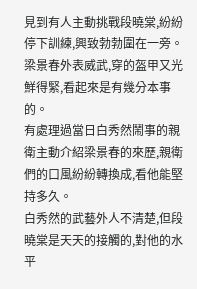見到有人主動挑戰段曉棠,紛紛停下訓練,興致勃勃圍在一旁。
梁景春外表威武,穿的盔甲又光鮮得緊,看起來是有幾分本事的。
有處理過當日白秀然鬧事的親衛主動介紹梁景春的來歷,親衛們的口風紛紛轉換成,看他能堅持多久。
白秀然的武藝外人不清楚,但段曉棠是天天的接觸的,對他的水平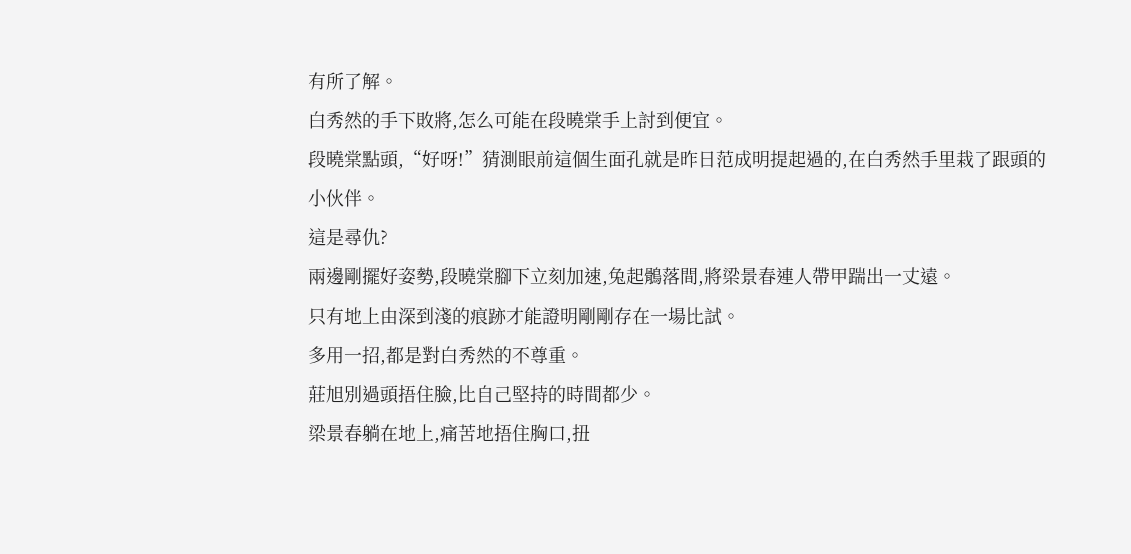有所了解。
白秀然的手下敗將,怎么可能在段曉棠手上討到便宜。
段曉棠點頭,“好呀!”猜測眼前這個生面孔就是昨日范成明提起過的,在白秀然手里栽了跟頭的小伙伴。
這是尋仇?
兩邊剛擺好姿勢,段曉棠腳下立刻加速,兔起鶻落間,將梁景春連人帶甲踹出一丈遠。
只有地上由深到淺的痕跡才能證明剛剛存在一場比試。
多用一招,都是對白秀然的不尊重。
莊旭別過頭捂住臉,比自己堅持的時間都少。
梁景春躺在地上,痛苦地捂住胸口,扭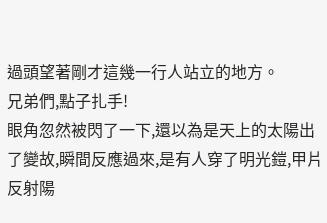過頭望著剛才這幾一行人站立的地方。
兄弟們,點子扎手!
眼角忽然被閃了一下,還以為是天上的太陽出了變故,瞬間反應過來,是有人穿了明光鎧,甲片反射陽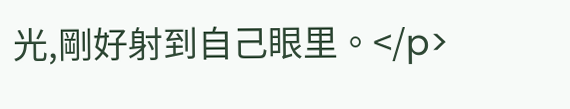光,剛好射到自己眼里。</p>